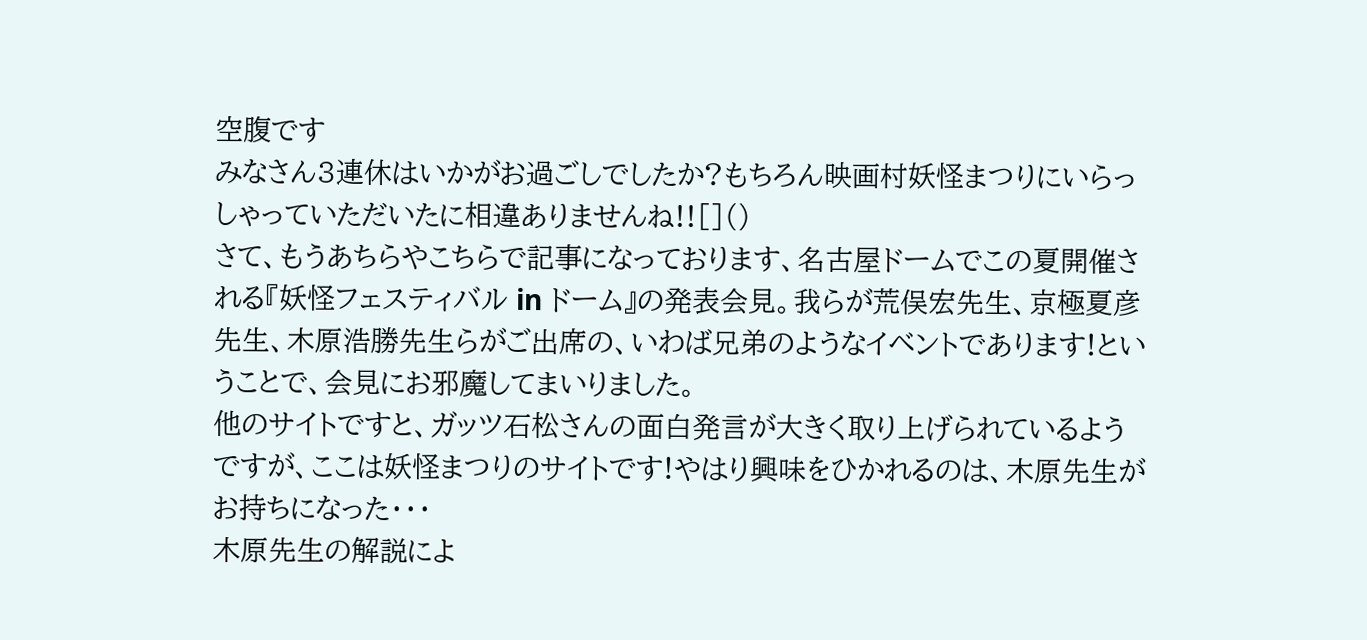空腹です
みなさん3連休はいかがお過ごしでしたか?もちろん映画村妖怪まつりにいらっしゃっていただいたに相違ありませんね!![]()
さて、もうあちらやこちらで記事になっております、名古屋ドームでこの夏開催される『妖怪フェスティバル in ドーム』の発表会見。我らが荒俣宏先生、京極夏彦先生、木原浩勝先生らがご出席の、いわば兄弟のようなイベントであります!ということで、会見にお邪魔してまいりました。
他のサイトですと、ガッツ石松さんの面白発言が大きく取り上げられているようですが、ここは妖怪まつりのサイトです!やはり興味をひかれるのは、木原先生がお持ちになった・・・
木原先生の解説によ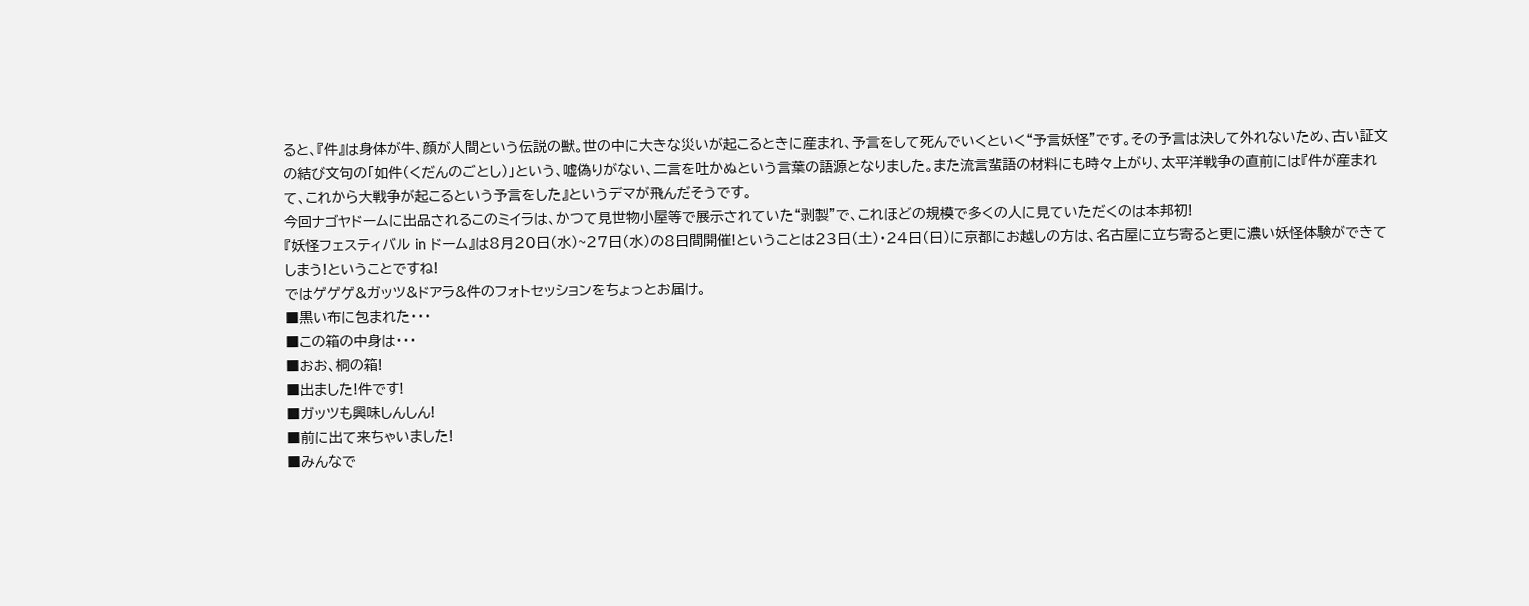ると、『件』は身体が牛、顔が人間という伝説の獣。世の中に大きな災いが起こるときに産まれ、予言をして死んでいくといく“予言妖怪”です。その予言は決して外れないため、古い証文の結び文句の「如件(くだんのごとし)」という、嘘偽りがない、二言を吐かぬという言葉の語源となりました。また流言蜚語の材料にも時々上がり、太平洋戦争の直前には『件が産まれて、これから大戦争が起こるという予言をした』というデマが飛んだそうです。
今回ナゴヤドームに出品されるこのミイラは、かつて見世物小屋等で展示されていた“剥製”で、これほどの規模で多くの人に見ていただくのは本邦初!
『妖怪フェスティバル in ドーム』は8月20日(水)~27日(水)の8日間開催!ということは23日(土)・24日(日)に京都にお越しの方は、名古屋に立ち寄ると更に濃い妖怪体験ができてしまう!ということですね!
ではゲゲゲ&ガッツ&ドアラ&件のフォトセッションをちょっとお届け。
■黒い布に包まれた・・・
■この箱の中身は・・・
■おお、桐の箱!
■出ました!件です!
■ガッツも興味しんしん!
■前に出て来ちゃいました!
■みんなで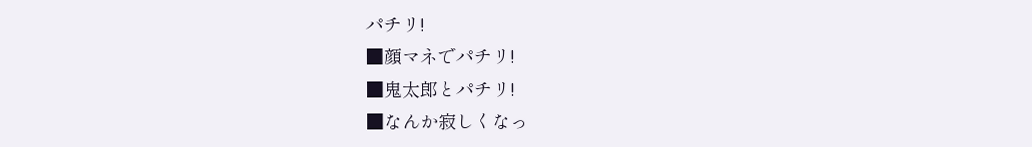パチリ!
■顔マネでパチリ!
■鬼太郎とパチリ!
■なんか寂しくなっ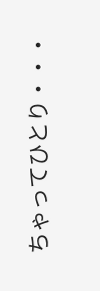ちゃってひとり・・・